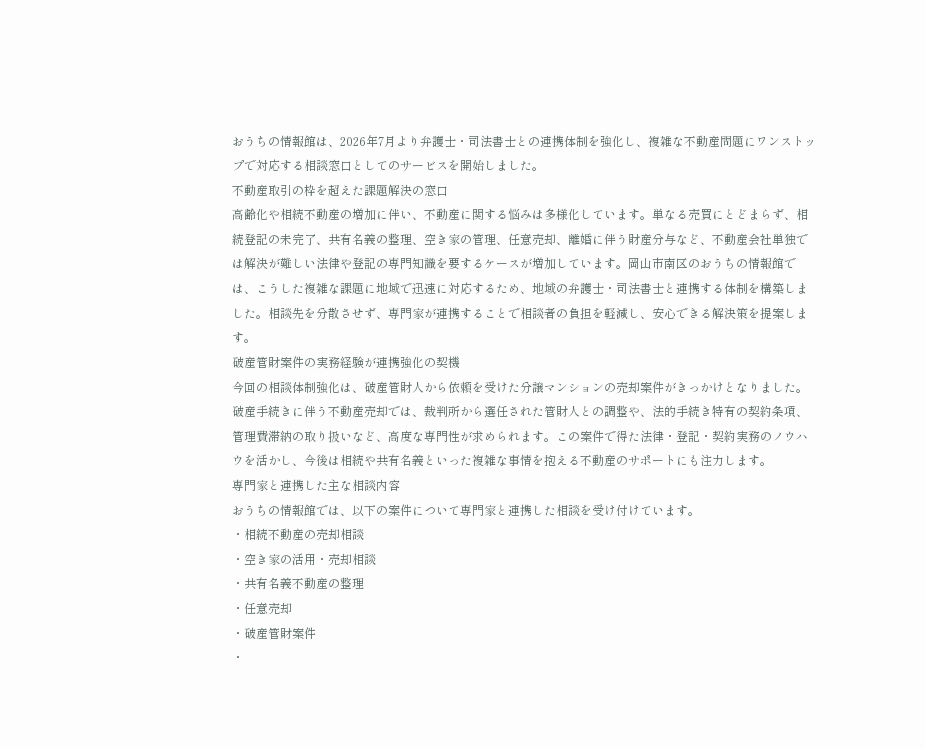おうちの情報館は、2026年7月より弁護士・司法書士との連携体制を強化し、複雑な不動産問題にワンストップで対応する相談窓口としてのサービスを開始しました。
不動産取引の枠を超えた課題解決の窓口
高齢化や相続不動産の増加に伴い、不動産に関する悩みは多様化しています。単なる売買にとどまらず、相続登記の未完了、共有名義の整理、空き家の管理、任意売却、離婚に伴う財産分与など、不動産会社単独では解決が難しい法律や登記の専門知識を要するケースが増加しています。岡山市南区のおうちの情報館では、こうした複雑な課題に地域で迅速に対応するため、地域の弁護士・司法書士と連携する体制を構築しました。相談先を分散させず、専門家が連携することで相談者の負担を軽減し、安心できる解決策を提案します。
破産管財案件の実務経験が連携強化の契機
今回の相談体制強化は、破産管財人から依頼を受けた分譲マンションの売却案件がきっかけとなりました。破産手続きに伴う不動産売却では、裁判所から選任された管財人との調整や、法的手続き特有の契約条項、管理費滞納の取り扱いなど、高度な専門性が求められます。この案件で得た法律・登記・契約実務のノウハウを活かし、今後は相続や共有名義といった複雑な事情を抱える不動産のサポートにも注力します。
専門家と連携した主な相談内容
おうちの情報館では、以下の案件について専門家と連携した相談を受け付けています。
・相続不動産の売却相談
・空き家の活用・売却相談
・共有名義不動産の整理
・任意売却
・破産管財案件
・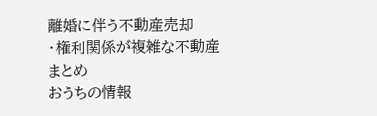離婚に伴う不動産売却
・権利関係が複雑な不動産
まとめ
おうちの情報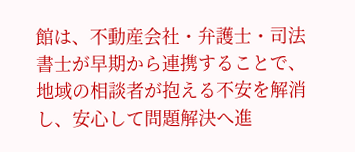館は、不動産会社・弁護士・司法書士が早期から連携することで、地域の相談者が抱える不安を解消し、安心して問題解決へ進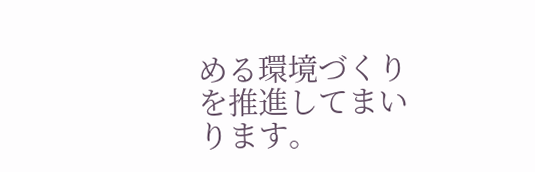める環境づくりを推進してまいります。